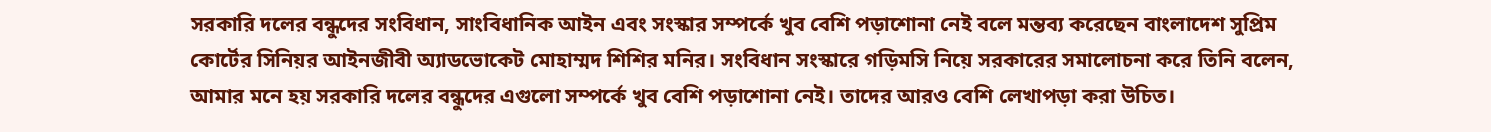সরকারি দলের বন্ধুদের সংবিধান, সাংবিধানিক আইন এবং সংস্কার সম্পর্কে খুব বেশি পড়াশোনা নেই বলে মন্তব্য করেছেন বাংলাদেশ সুপ্রিম কোর্টের সিনিয়র আইনজীবী অ্যাডভোকেট মোহাম্মদ শিশির মনির। সংবিধান সংস্কারে গড়িমসি নিয়ে সরকারের সমালোচনা করে তিনি বলেন, আমার মনে হয় সরকারি দলের বন্ধুদের এগুলো সম্পর্কে খুব বেশি পড়াশোনা নেই। তাদের আরও বেশি লেখাপড়া করা উচিত।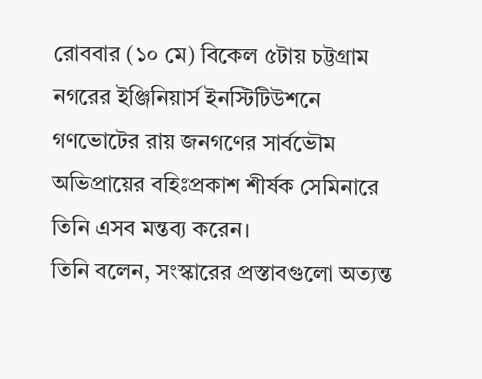রোববার (১০ মে) বিকেল ৫টায় চট্টগ্রাম নগরের ইঞ্জিনিয়ার্স ইনস্টিটিউশনে গণভোটের রায় জনগণের সার্বভৌম অভিপ্রায়ের বহিঃপ্রকাশ শীর্ষক সেমিনারে তিনি এসব মন্তব্য করেন।
তিনি বলেন, সংস্কারের প্রস্তাবগুলো অত্যন্ত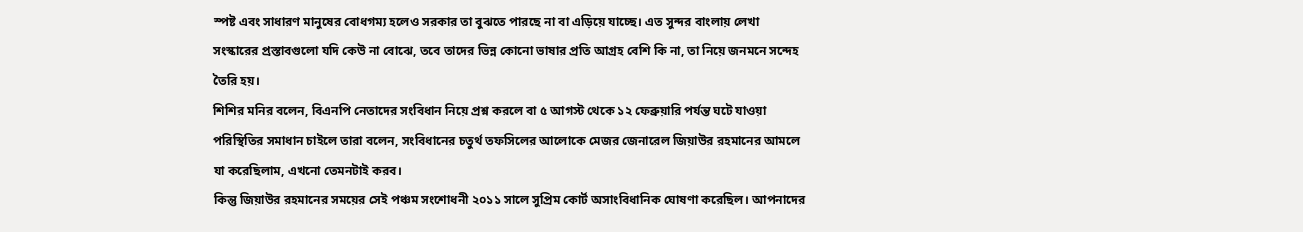স্পষ্ট এবং সাধারণ মানুষের বোধগম্য হলেও সরকার তা বুঝতে পারছে না বা এড়িয়ে যাচ্ছে। এত সুন্দর বাংলায় লেখা সংস্কারের প্রস্তাবগুলো যদি কেউ না বোঝে, তবে তাদের ভিন্ন কোনো ভাষার প্রতি আগ্রহ বেশি কি না, তা নিয়ে জনমনে সন্দেহ তৈরি হয়।
শিশির মনির বলেন, বিএনপি নেতাদের সংবিধান নিয়ে প্রশ্ন করলে বা ৫ আগস্ট থেকে ১২ ফেব্রুয়ারি পর্যন্ত ঘটে যাওয়া পরিস্থিতির সমাধান চাইলে তারা বলেন, সংবিধানের চতুর্থ তফসিলের আলোকে মেজর জেনারেল জিয়াউর রহমানের আমলে যা করেছিলাম, এখনো তেমনটাই করব।
কিন্তু জিয়াউর রহমানের সময়ের সেই পঞ্চম সংশোধনী ২০১১ সালে সুপ্রিম কোর্ট অসাংবিধানিক ঘোষণা করেছিল। আপনাদের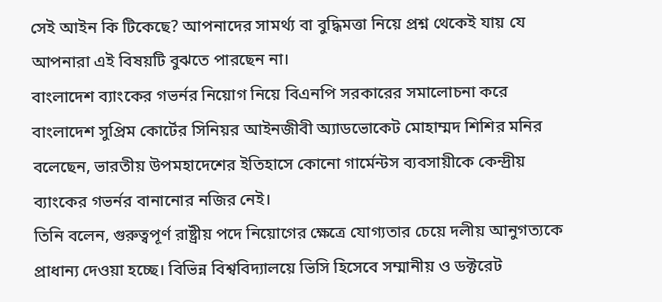সেই আইন কি টিকেছে? আপনাদের সামর্থ্য বা বুদ্ধিমত্তা নিয়ে প্রশ্ন থেকেই যায় যে আপনারা এই বিষয়টি বুঝতে পারছেন না।
বাংলাদেশ ব্যাংকের গভর্নর নিয়োগ নিয়ে বিএনপি সরকারের সমালোচনা করে বাংলাদেশ সুপ্রিম কোর্টের সিনিয়র আইনজীবী অ্যাডভোকেট মোহাম্মদ শিশির মনির বলেছেন, ভারতীয় উপমহাদেশের ইতিহাসে কোনো গার্মেন্টস ব্যবসায়ীকে কেন্দ্রীয় ব্যাংকের গভর্নর বানানোর নজির নেই।
তিনি বলেন, গুরুত্বপূর্ণ রাষ্ট্রীয় পদে নিয়োগের ক্ষেত্রে যোগ্যতার চেয়ে দলীয় আনুগত্যকে প্রাধান্য দেওয়া হচ্ছে। বিভিন্ন বিশ্ববিদ্যালয়ে ভিসি হিসেবে সম্মানীয় ও ডক্টরেট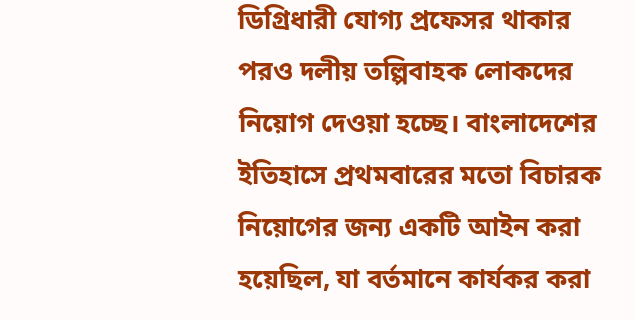ডিগ্রিধারী যোগ্য প্রফেসর থাকার পরও দলীয় তল্পিবাহক লোকদের নিয়োগ দেওয়া হচ্ছে। বাংলাদেশের ইতিহাসে প্রথমবারের মতো বিচারক নিয়োগের জন্য একটি আইন করা হয়েছিল, যা বর্তমানে কার্যকর করা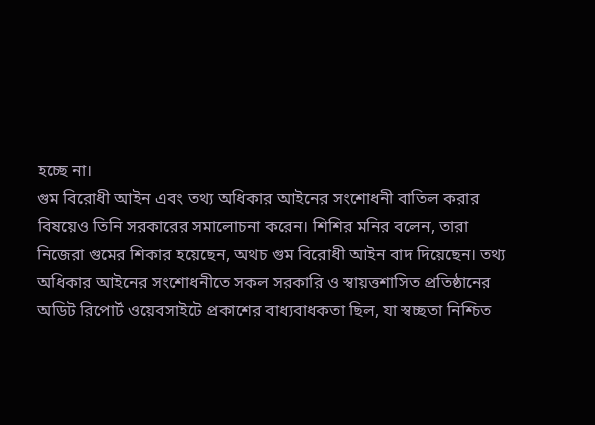হচ্ছে না।
গুম বিরোধী আইন এবং তথ্য অধিকার আইনের সংশোধনী বাতিল করার বিষয়েও তিনি সরকারের সমালোচনা করেন। শিশির মনির বলেন, তারা নিজেরা গুমের শিকার হয়েছেন, অথচ গুম বিরোধী আইন বাদ দিয়েছেন। তথ্য অধিকার আইনের সংশোধনীতে সকল সরকারি ও স্বায়ত্তশাসিত প্রতিষ্ঠানের অডিট রিপোর্ট ওয়েবসাইটে প্রকাশের বাধ্যবাধকতা ছিল, যা স্বচ্ছতা নিশ্চিত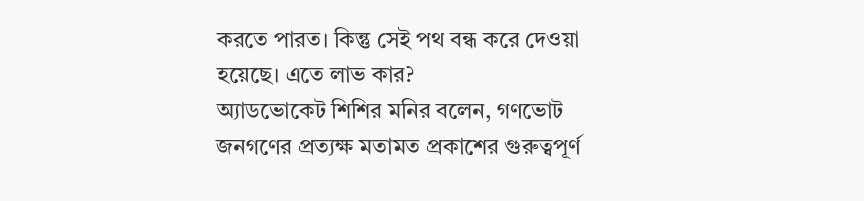করতে পারত। কিন্তু সেই পথ বন্ধ করে দেওয়া হয়েছে। এতে লাভ কার?
অ্যাডভোকেট শিশির মনির বলেন, গণভোট জনগণের প্রত্যক্ষ মতামত প্রকাশের গুরুত্বপূর্ণ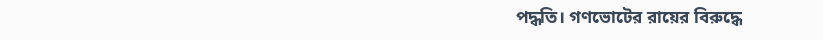পদ্ধতি। গণভোটের রায়ের বিরুদ্ধে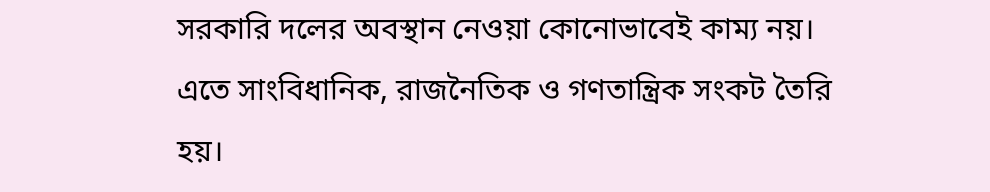সরকারি দলের অবস্থান নেওয়া কোনোভাবেই কাম্য নয়। এতে সাংবিধানিক, রাজনৈতিক ও গণতান্ত্রিক সংকট তৈরি হয়।